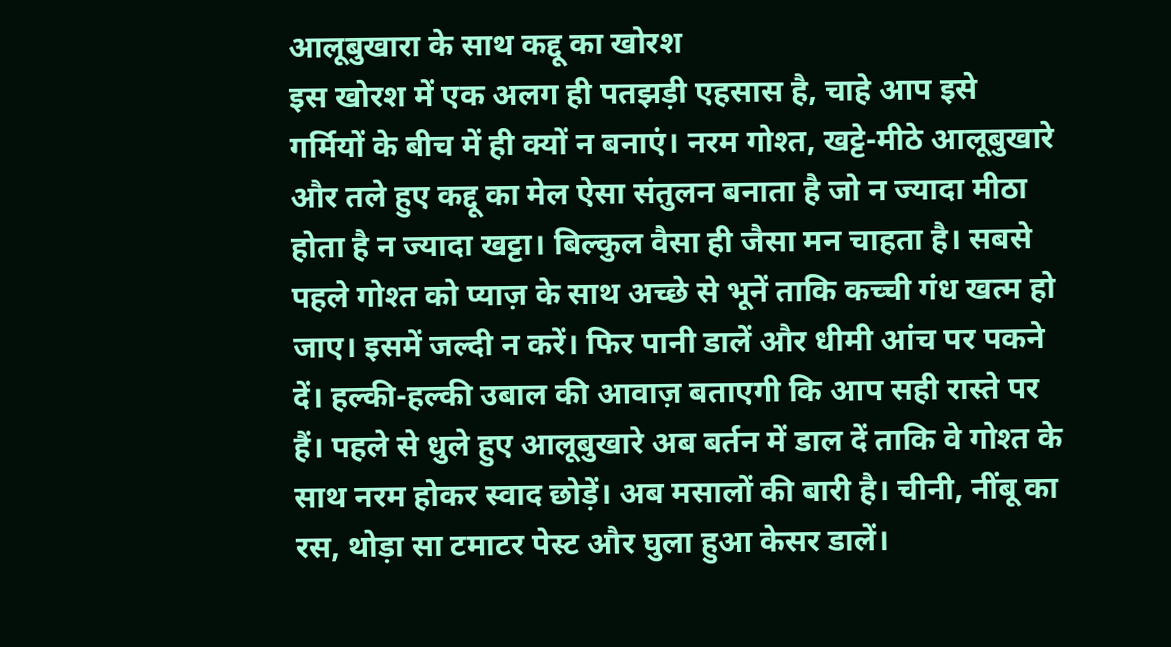आलूबुखारा के साथ कद्दू का खोरश
इस खोरश में एक अलग ही पतझड़ी एहसास है, चाहे आप इसे गर्मियों के बीच में ही क्यों न बनाएं। नरम गोश्त, खट्टे-मीठे आलूबुखारे और तले हुए कद्दू का मेल ऐसा संतुलन बनाता है जो न ज्यादा मीठा होता है न ज्यादा खट्टा। बिल्कुल वैसा ही जैसा मन चाहता है। सबसे पहले गोश्त को प्याज़ के साथ अच्छे से भूनें ताकि कच्ची गंध खत्म हो जाए। इसमें जल्दी न करें। फिर पानी डालें और धीमी आंच पर पकने दें। हल्की-हल्की उबाल की आवाज़ बताएगी कि आप सही रास्ते पर हैं। पहले से धुले हुए आलूबुखारे अब बर्तन में डाल दें ताकि वे गोश्त के साथ नरम होकर स्वाद छोड़ें। अब मसालों की बारी है। चीनी, नींबू का रस, थोड़ा सा टमाटर पेस्ट और घुला हुआ केसर डालें।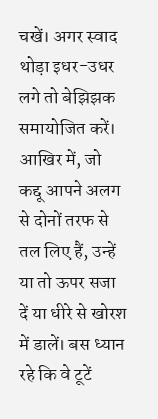चखें। अगर स्वाद थोड़ा इधर-उधर लगे तो बेझिझक समायोजित करें। आखिर में, जो कद्दू आपने अलग से दोनों तरफ से तल लिए हैं, उन्हें या तो ऊपर सजा दें या धीरे से खोरश में डालें। बस ध्यान रहे कि वे टूटें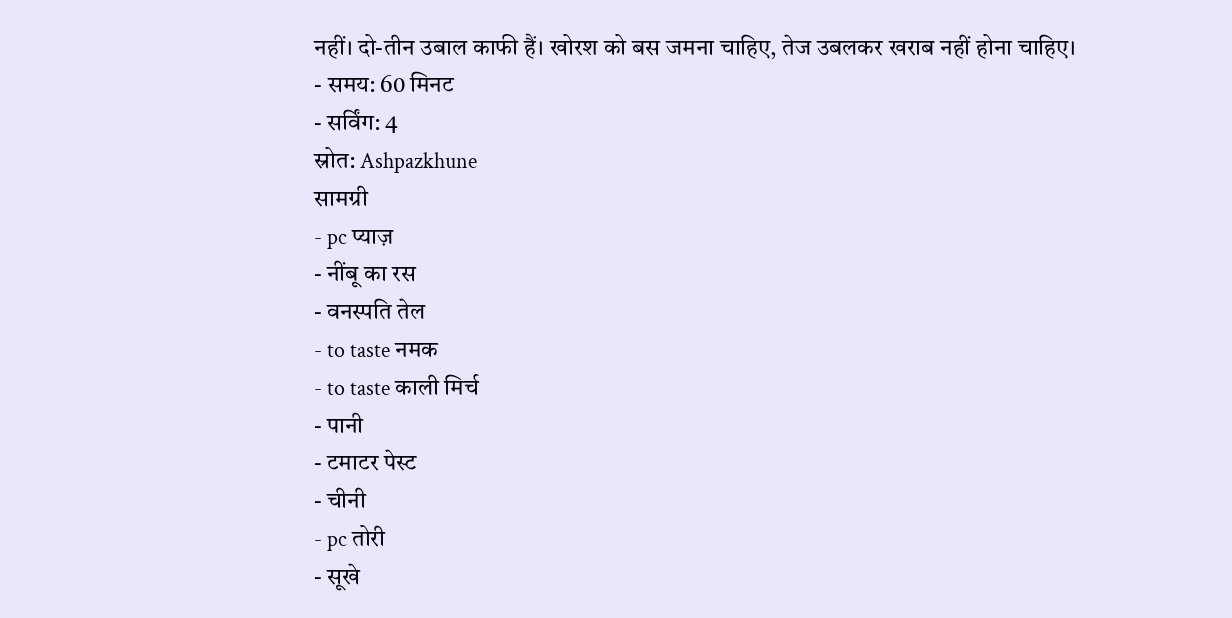नहीं। दो-तीन उबाल काफी हैं। खोरश को बस जमना चाहिए, तेज उबलकर खराब नहीं होना चाहिए।
- समय: 60 मिनट
- सर्विंग: 4
स्रोत: Ashpazkhune
सामग्री
- pc प्याज़
- नींबू का रस
- वनस्पति तेल
- to taste नमक
- to taste काली मिर्च
- पानी
- टमाटर पेस्ट
- चीनी
- pc तोरी
- सूखे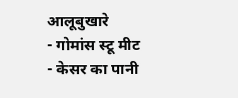आलूबुखारे
- गोमांस स्टू मीट
- केसर का पानी